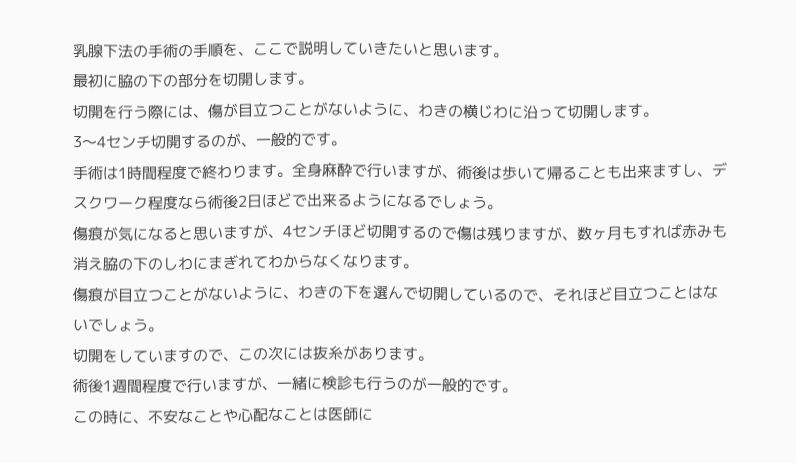乳腺下法の手術の手順を、ここで説明していきたいと思います。
最初に脇の下の部分を切開します。
切開を行う際には、傷が目立つことがないように、わきの横じわに沿って切開します。
3〜4センチ切開するのが、一般的です。
手術は1時間程度で終わります。全身麻酔で行いますが、術後は歩いて帰ることも出来ますし、デスクワーク程度なら術後2日ほどで出来るようになるでしょう。
傷痕が気になると思いますが、4センチほど切開するので傷は残りますが、数ヶ月もすれば赤みも消え脇の下のしわにまぎれてわからなくなります。
傷痕が目立つことがないように、わきの下を選んで切開しているので、それほど目立つことはないでしょう。
切開をしていますので、この次には抜糸があります。
術後1週間程度で行いますが、一緒に検診も行うのが一般的です。
この時に、不安なことや心配なことは医師に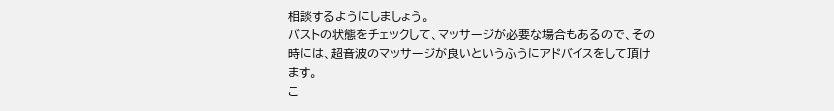相談するようにしましょう。
バストの状態をチェックして、マッサージが必要な場合もあるので、その時には、超音波のマッサージが良いというふうにアドバイスをして頂けます。
こ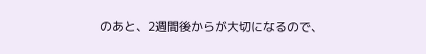のあと、2週間後からが大切になるので、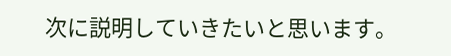次に説明していきたいと思います。